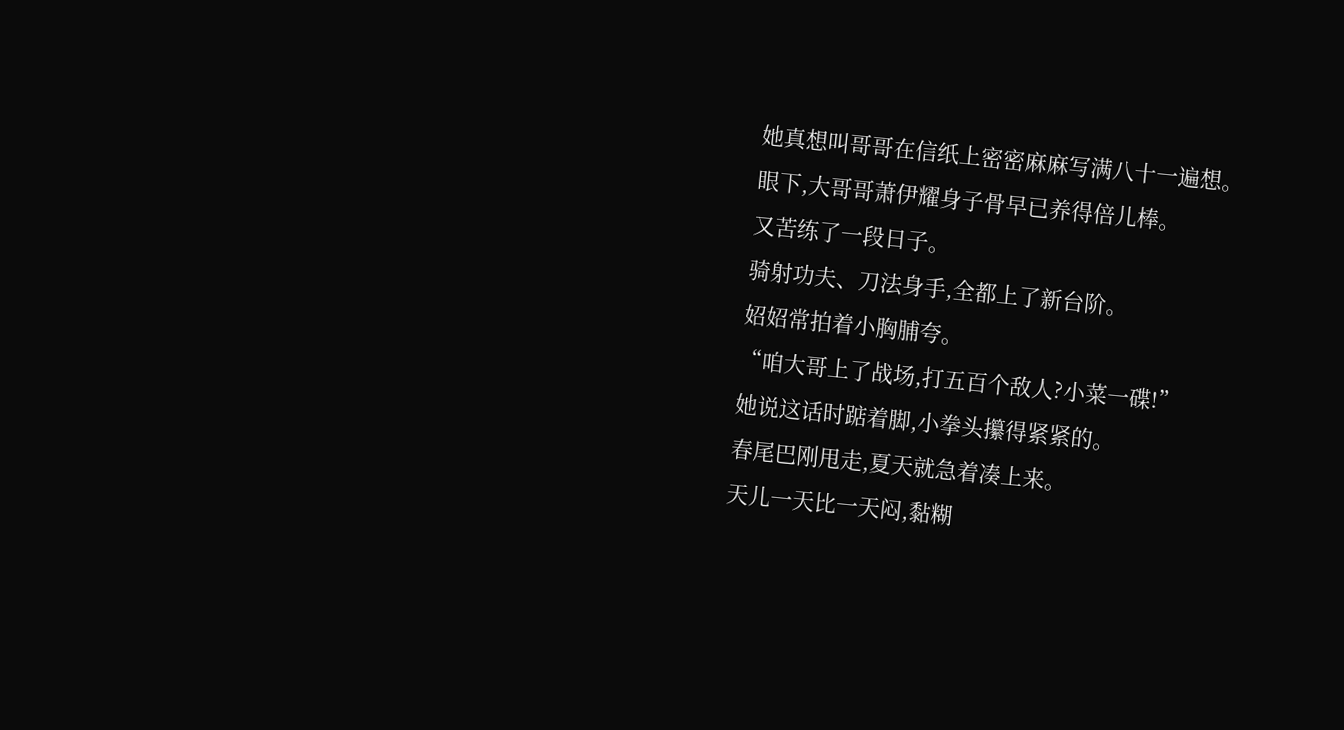她真想叫哥哥在信纸上密密麻麻写满八十一遍想。
眼下,大哥哥萧伊耀身子骨早已养得倍儿棒。
又苦练了一段日子。
骑射功夫、刀法身手,全都上了新台阶。
妱妱常拍着小胸脯夸。
“咱大哥上了战场,打五百个敌人?小菜一碟!”
她说这话时踮着脚,小拳头攥得紧紧的。
春尾巴刚甩走,夏天就急着凑上来。
天儿一天比一天闷,黏糊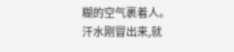糊的空气裹着人。
汗水刚冒出来,就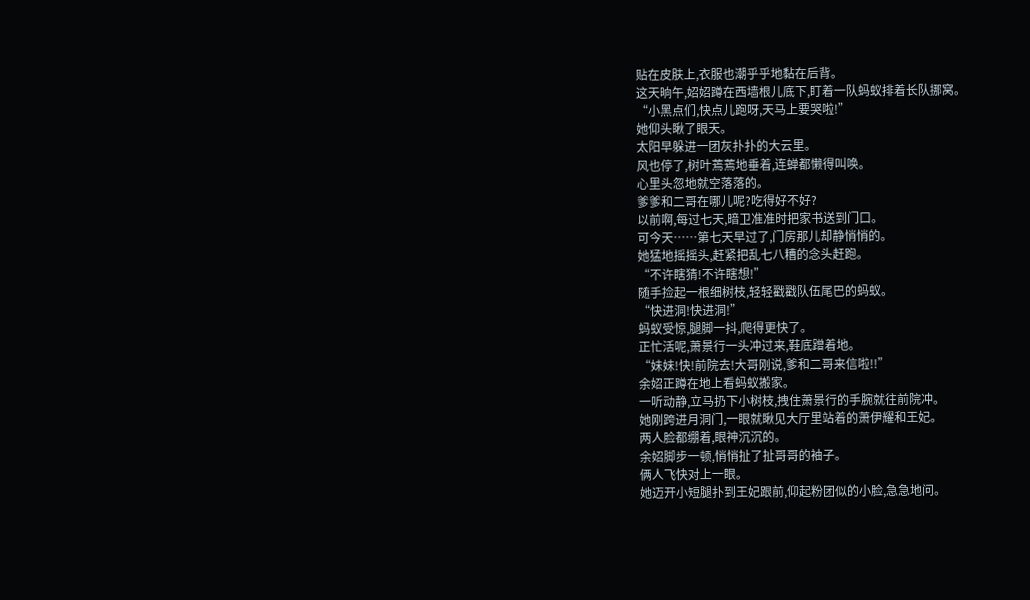贴在皮肤上,衣服也潮乎乎地黏在后背。
这天晌午,妱妱蹲在西墙根儿底下,盯着一队蚂蚁排着长队挪窝。
“小黑点们,快点儿跑呀,天马上要哭啦!”
她仰头瞅了眼天。
太阳早躲进一团灰扑扑的大云里。
风也停了,树叶蔫蔫地垂着,连蝉都懒得叫唤。
心里头忽地就空落落的。
爹爹和二哥在哪儿呢?吃得好不好?
以前啊,每过七天,暗卫准准时把家书送到门口。
可今天……第七天早过了,门房那儿却静悄悄的。
她猛地摇摇头,赶紧把乱七八糟的念头赶跑。
“不许瞎猜!不许瞎想!”
随手捡起一根细树枝,轻轻戳戳队伍尾巴的蚂蚁。
“快进洞!快进洞!”
蚂蚁受惊,腿脚一抖,爬得更快了。
正忙活呢,萧景行一头冲过来,鞋底蹭着地。
“妹妹!快!前院去!大哥刚说,爹和二哥来信啦!!”
余妱正蹲在地上看蚂蚁搬家。
一听动静,立马扔下小树枝,拽住萧景行的手腕就往前院冲。
她刚跨进月洞门,一眼就瞅见大厅里站着的萧伊耀和王妃。
两人脸都绷着,眼神沉沉的。
余妱脚步一顿,悄悄扯了扯哥哥的袖子。
俩人飞快对上一眼。
她迈开小短腿扑到王妃跟前,仰起粉团似的小脸,急急地问。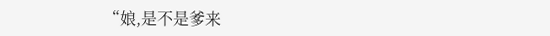“娘,是不是爹来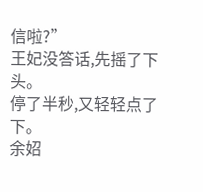信啦?”
王妃没答话,先摇了下头。
停了半秒,又轻轻点了下。
余妱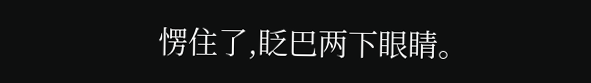愣住了,眨巴两下眼睛。